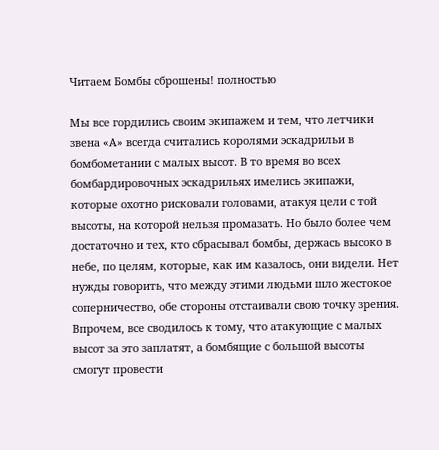Читаем Бомбы сброшены! полностью

Мы все гордились своим экипажем и тем, что летчики звена «А» всегда считались королями эскадрильи в бомбометании с малых высот. В то время во всех бомбардировочных эскадрильях имелись экипажи, которые охотно рисковали головами, атакуя цели с той высоты, на которой нельзя промазать. Но было более чем достаточно и тех, кто сбрасывал бомбы, держась высоко в небе, по целям, которые, как им казалось, они видели. Нет нужды говорить, что между этими людьми шло жестокое соперничество, обе стороны отстаивали свою точку зрения. Впрочем, все сводилось к тому, что атакующие с малых высот за это заплатят, а бомбящие с большой высоты смогут провести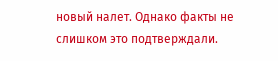новый налет. Однако факты не слишком это подтверждали.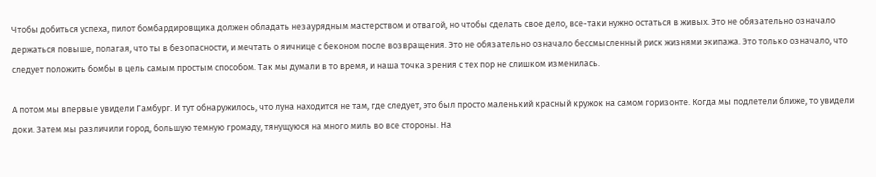Чтобы добиться успеха, пилот бомбардировщика должен обладать незаурядным мастерством и отвагой, но чтобы сделать свое дело, все-таки нужно остаться в живых. Это не обязательно означало держаться повыше, полагая, что ты в безопасности, и мечтать о яичнице с беконом после возвращения. Это не обязательно означало бессмысленный риск жизнями экипажа. Это только означало, что следует положить бомбы в цель самым простым способом. Так мы думали в то время, и наша точка зрения с тех пор не слишком изменилась.

А потом мы впервые увидели Гамбург. И тут обнаружилось, что луна находится не там, где следует, это был просто маленький красный кружок на самом горизонте. Когда мы подлетели ближе, то увидели доки. Затем мы различили город, большую темную громаду, тянущуюся на много миль во все стороны. На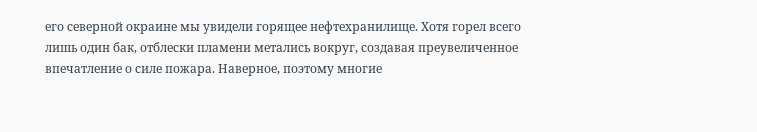его северной окраине мы увидели горящее нефтехранилище. Хотя горел всего лишь один бак, отблески пламени метались вокруг, создавая преувеличенное впечатление о силе пожара. Наверное, поэтому многие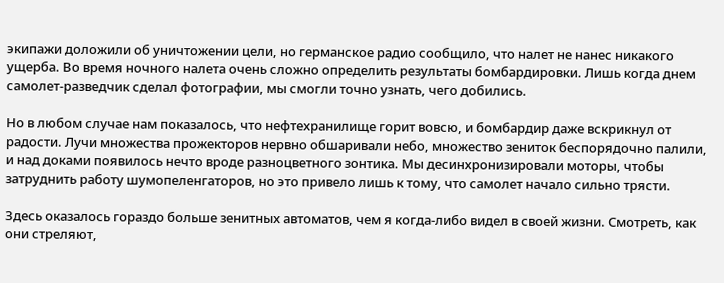экипажи доложили об уничтожении цели, но германское радио сообщило, что налет не нанес никакого ущерба. Во время ночного налета очень сложно определить результаты бомбардировки. Лишь когда днем самолет-разведчик сделал фотографии, мы смогли точно узнать, чего добились.

Но в любом случае нам показалось, что нефтехранилище горит вовсю, и бомбардир даже вскрикнул от радости. Лучи множества прожекторов нервно обшаривали небо, множество зениток беспорядочно палили, и над доками появилось нечто вроде разноцветного зонтика. Мы десинхронизировали моторы, чтобы затруднить работу шумопеленгаторов, но это привело лишь к тому, что самолет начало сильно трясти.

Здесь оказалось гораздо больше зенитных автоматов, чем я когда-либо видел в своей жизни. Смотреть, как они стреляют,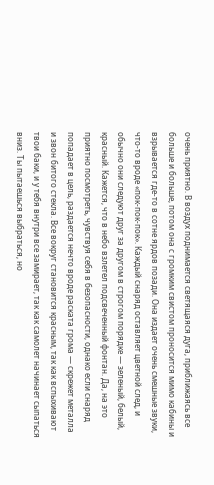очень приятно. В воздух поднимается светящаяся дуга, приближаясь все больше и больше, потом она с громким свистом проносится мимо кабины и взрывается где-то в сотне ярдов позади. Она издает очень смешные звуки, что-то вроде «пок-пок-пок». Каждый снаряд оставляет цветной след, и обычно они следуют друг за другом в строгом порядке — зеленый, белый, красный. Кажется, что в небо взлетел подсвеченный фонтан. Да, на это приятно посмотреть, чувствуя себя в безопасности, однако если снаряд попадает в цель, раздается нечто вроде раската грома — скрежет металла и звон битого стекла. Все вокруг становится красным, так как вспыхивают твои баки, и у тебя внутри все замирает, так как самолет начинает сыпаться вниз. Ты пытаешься выбраться, но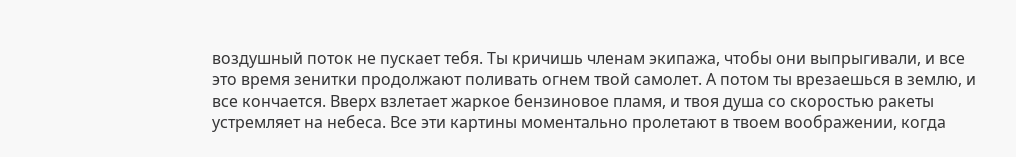воздушный поток не пускает тебя. Ты кричишь членам экипажа, чтобы они выпрыгивали, и все это время зенитки продолжают поливать огнем твой самолет. А потом ты врезаешься в землю, и все кончается. Вверх взлетает жаркое бензиновое пламя, и твоя душа со скоростью ракеты устремляет на небеса. Все эти картины моментально пролетают в твоем воображении, когда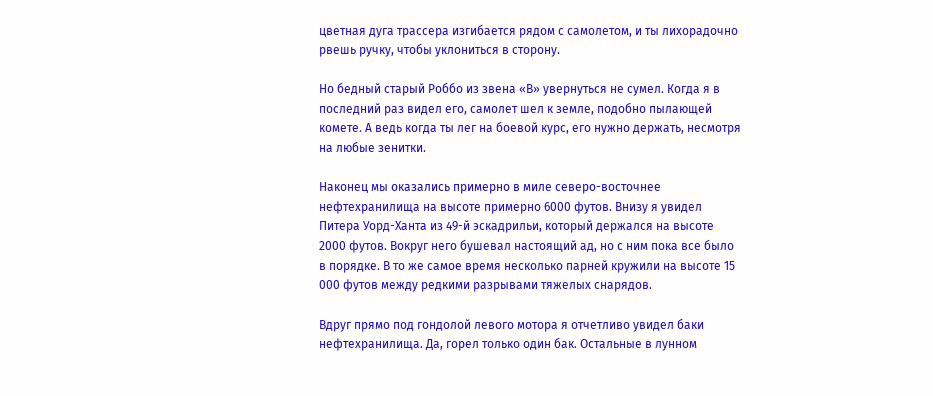цветная дуга трассера изгибается рядом с самолетом, и ты лихорадочно рвешь ручку, чтобы уклониться в сторону.

Но бедный старый Роббо из звена «В» увернуться не сумел. Когда я в последний раз видел его, самолет шел к земле, подобно пылающей комете. А ведь когда ты лег на боевой курс, его нужно держать, несмотря на любые зенитки.

Наконец мы оказались примерно в миле северо-восточнее нефтехранилища на высоте примерно 6000 футов. Внизу я увидел Питера Уорд-Ханта из 49-й эскадрильи, который держался на высоте 2000 футов. Вокруг него бушевал настоящий ад, но с ним пока все было в порядке. В то же самое время несколько парней кружили на высоте 15 000 футов между редкими разрывами тяжелых снарядов.

Вдруг прямо под гондолой левого мотора я отчетливо увидел баки нефтехранилища. Да, горел только один бак. Остальные в лунном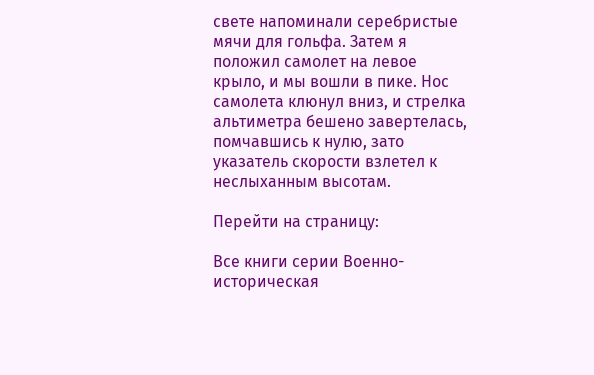свете напоминали серебристые мячи для гольфа. Затем я положил самолет на левое крыло, и мы вошли в пике. Нос самолета клюнул вниз, и стрелка альтиметра бешено завертелась, помчавшись к нулю, зато указатель скорости взлетел к неслыханным высотам.

Перейти на страницу:

Все книги серии Военно-историческая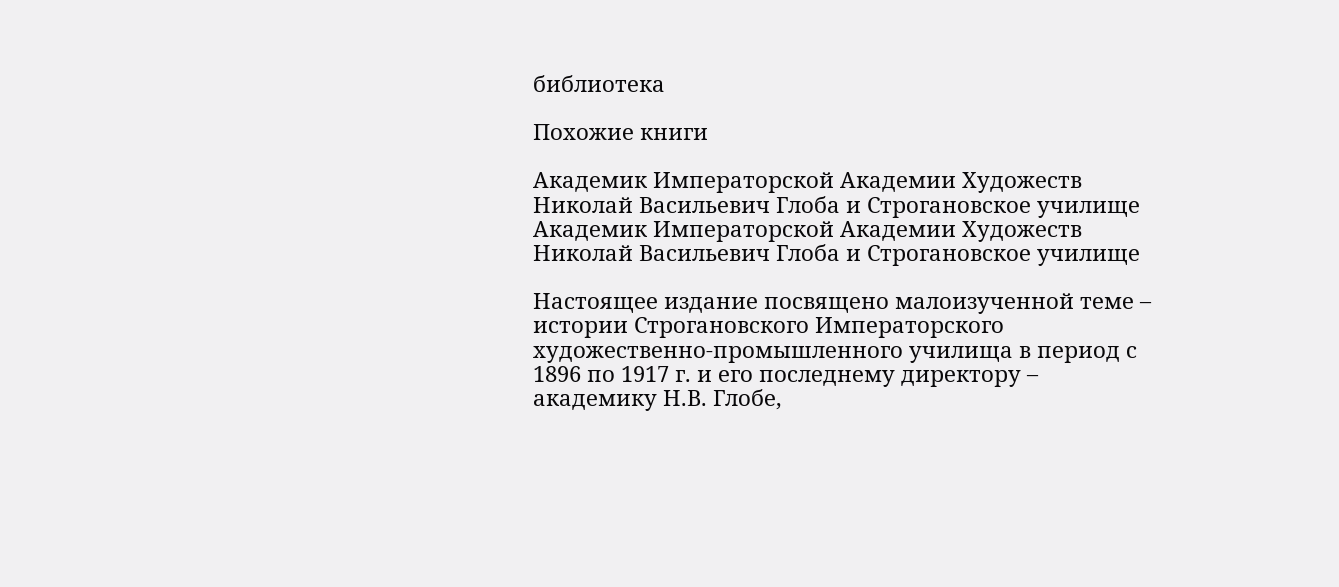библиотека

Похожие книги

Академик Императорской Академии Художеств Николай Васильевич Глоба и Строгановское училище
Академик Императорской Академии Художеств Николай Васильевич Глоба и Строгановское училище

Настоящее издание посвящено малоизученной теме – истории Строгановского Императорского художественно-промышленного училища в период с 1896 по 1917 г. и его последнему директору – академику Н.В. Глобе,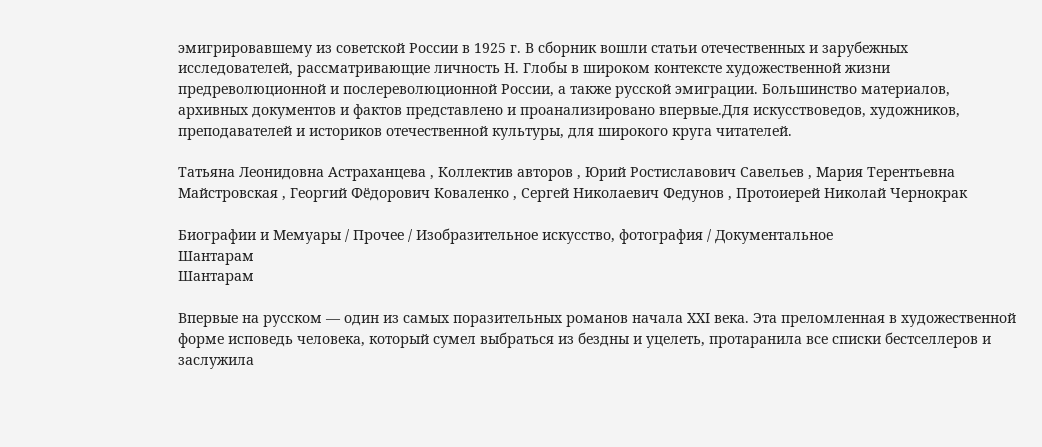эмигрировавшему из советской России в 1925 г. В сборник вошли статьи отечественных и зарубежных исследователей, рассматривающие личность Н. Глобы в широком контексте художественной жизни предреволюционной и послереволюционной России, а также русской эмиграции. Большинство материалов, архивных документов и фактов представлено и проанализировано впервые.Для искусствоведов, художников, преподавателей и историков отечественной культуры, для широкого круга читателей.

Татьяна Леонидовна Астраханцева , Коллектив авторов , Юрий Ростиславович Савельев , Мария Терентьевна Майстровская , Георгий Фёдорович Коваленко , Сергей Николаевич Федунов , Протоиерей Николай Чернокрак

Биографии и Мемуары / Прочее / Изобразительное искусство, фотография / Документальное
Шантарам
Шантарам

Впервые на русском — один из самых поразительных романов начала XXI века. Эта преломленная в художественной форме исповедь человека, который сумел выбраться из бездны и уцелеть, протаранила все списки бестселлеров и заслужила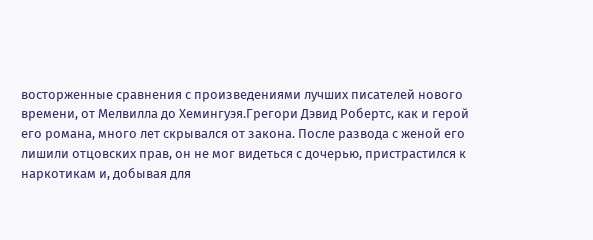восторженные сравнения с произведениями лучших писателей нового времени, от Мелвилла до Хемингуэя.Грегори Дэвид Робертс, как и герой его романа, много лет скрывался от закона. После развода с женой его лишили отцовских прав, он не мог видеться с дочерью, пристрастился к наркотикам и, добывая для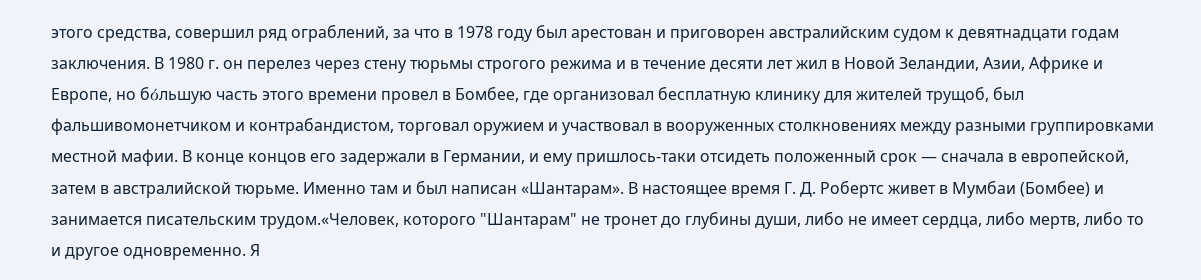этого средства, совершил ряд ограблений, за что в 1978 году был арестован и приговорен австралийским судом к девятнадцати годам заключения. В 1980 г. он перелез через стену тюрьмы строгого режима и в течение десяти лет жил в Новой Зеландии, Азии, Африке и Европе, но бόльшую часть этого времени провел в Бомбее, где организовал бесплатную клинику для жителей трущоб, был фальшивомонетчиком и контрабандистом, торговал оружием и участвовал в вооруженных столкновениях между разными группировками местной мафии. В конце концов его задержали в Германии, и ему пришлось-таки отсидеть положенный срок — сначала в европейской, затем в австралийской тюрьме. Именно там и был написан «Шантарам». В настоящее время Г. Д. Робертс живет в Мумбаи (Бомбее) и занимается писательским трудом.«Человек, которого "Шантарам" не тронет до глубины души, либо не имеет сердца, либо мертв, либо то и другое одновременно. Я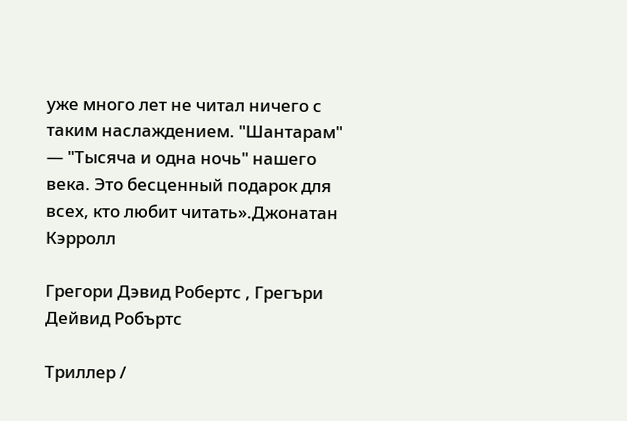уже много лет не читал ничего с таким наслаждением. "Шантарам" — "Тысяча и одна ночь" нашего века. Это бесценный подарок для всех, кто любит читать».Джонатан Кэрролл

Грегори Дэвид Робертс , Грегъри Дейвид Робъртс

Триллер /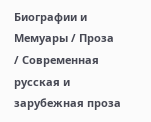Биографии и Мемуары / Проза / Современная русская и зарубежная проза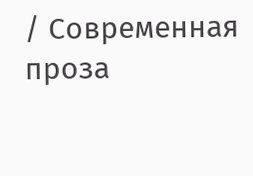/ Современная проза